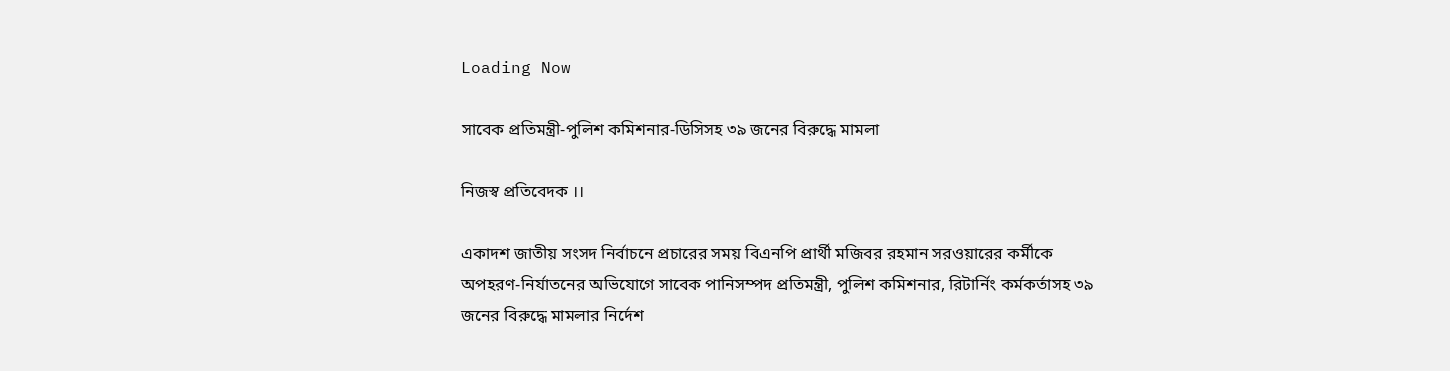Loading Now

সাবেক প্রতিমন্ত্রী-পুলিশ কমিশনার-ডিসিসহ ৩৯ জনের বিরুদ্ধে মামলা

নিজস্ব প্রতিবেদক ।।

একাদশ জাতীয় সংসদ নির্বাচনে প্রচারের সময় বিএনপি প্রার্থী মজিবর রহমান সরওয়ারের কর্মীকে অপহরণ-নির্যাতনের অভিযোগে সাবেক পানিসম্পদ প্রতিমন্ত্রী, পুলিশ কমিশনার, রিটার্নিং কর্মকর্তাসহ ৩৯ জনের বিরুদ্ধে মামলার নির্দেশ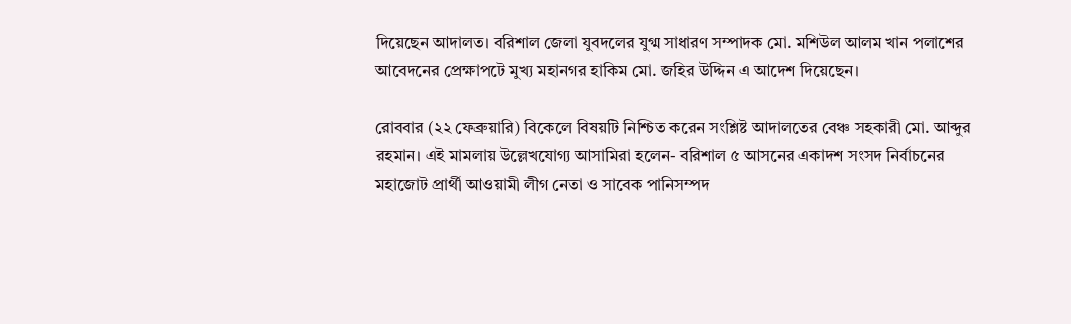দিয়েছেন আদালত। বরিশাল জেলা যুবদলের যুগ্ম সাধারণ সম্পাদক মো. মশিউল আলম খান পলাশের আবেদনের প্রেক্ষাপটে মুখ্য মহানগর হাকিম মো. জহির উদ্দিন এ আদেশ দিয়েছেন।

রোববার (২২ ফেব্রুয়ারি) বিকেলে বিষয়টি নিশ্চিত করেন সংশ্লিষ্ট আদালতের বেঞ্চ সহকারী মো. আব্দুর রহমান। এই মামলায় উল্লেখযোগ্য আসামিরা হলেন- বরিশাল ৫ আসনের একাদশ সংসদ নির্বাচনের মহাজোট প্রার্থী আওয়ামী লীগ নেতা ও সাবেক পানিসম্পদ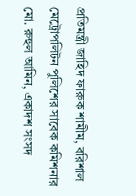প্রতিমন্ত্রী জাহিদ ফারুক শামীম, বরিশাল মেট্রোপলিটন পুলিশের সাবেক কমিশনার মো. রুহুল আমিন, একাদশ সংসদ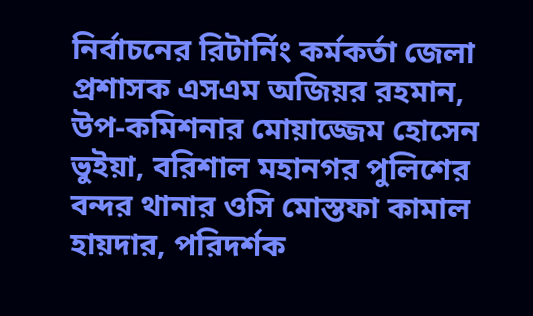নির্বাচনের রিটার্নিং কর্মকর্তা জেলা প্রশাসক এসএম অজিয়র রহমান, উপ-কমিশনার মোয়াজ্জেম হোসেন ভুইয়া, বরিশাল মহানগর পুলিশের বন্দর থানার ওসি মোস্তফা কামাল হায়দার, পরিদর্শক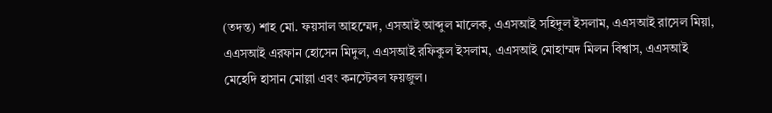(তদন্ত) শাহ মো. ফয়সাল আহম্মেদ, এসআই আব্দুল মালেক, এএসআই সহিদুল ইসলাম, এএসআই রাসেল মিয়া, এএসআই এরফান হোসেন মিদুল, এএসআই রফিকুল ইসলাম, এএসআই মোহাম্মদ মিলন বিশ্বাস, এএসআই মেহেদি হাসান মোল্লা এবং কনস্টেবল ফয়জুল।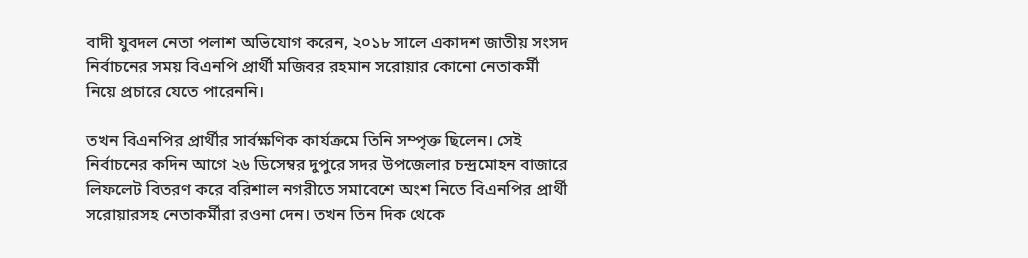বাদী যুবদল নেতা পলাশ অভিযোগ করেন, ২০১৮ সালে একাদশ জাতীয় সংসদ নির্বাচনের সময় বিএনপি প্রার্থী মজিবর রহমান সরোয়ার কোনো নেতাকর্মী নিয়ে প্রচারে যেতে পারেননি।

তখন বিএনপির প্রার্থীর সার্বক্ষণিক কার্যক্রমে তিনি সম্পৃক্ত ছিলেন। সেই নির্বাচনের কদিন আগে ২৬ ডিসেম্বর দুপুরে সদর উপজেলার চন্দ্রমোহন বাজারে লিফলেট বিতরণ করে বরিশাল নগরীতে সমাবেশে অংশ নিতে বিএনপির প্রার্থী সরোয়ারসহ নেতাকর্মীরা রওনা দেন। তখন তিন দিক থেকে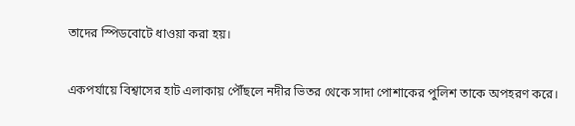তাদের স্পিডবোটে ধাওয়া করা হয়।

একপর্যায়ে বিশ্বাসের হাট এলাকায় পৌঁছলে নদীর ভিতর থেকে সাদা পোশাকের পুলিশ তাকে অপহরণ করে।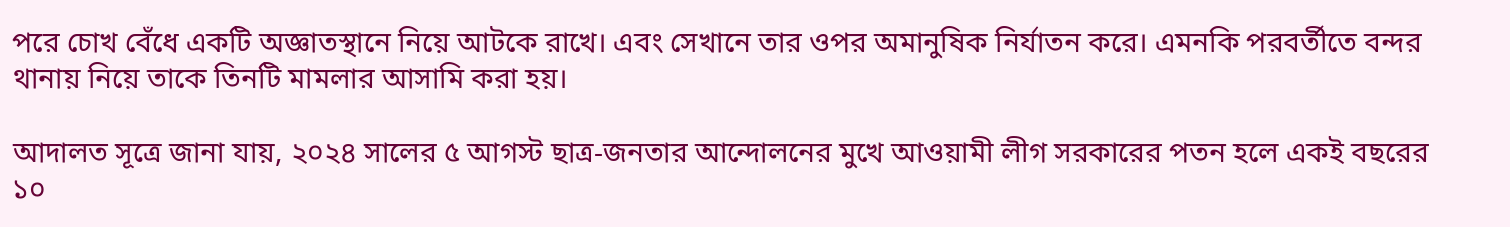পরে চোখ বেঁধে একটি অজ্ঞাতস্থানে নিয়ে আটকে রাখে। এবং সেখানে তার ওপর অমানুষিক নির্যাতন করে। এমনকি পরবর্তীতে বন্দর থানায় নিয়ে তাকে তিনটি মামলার আসামি করা হয়।

আদালত সূত্রে জানা যায়, ২০২৪ সালের ৫ আগস্ট ছাত্র-জনতার আন্দোলনের মুখে আওয়ামী লীগ সরকারের পতন হলে একই বছরের ১০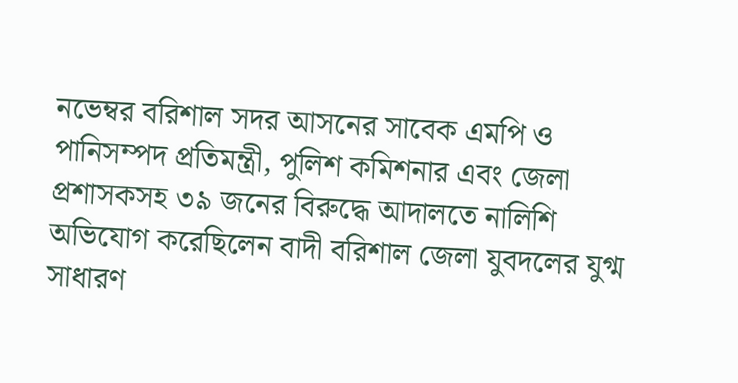নভেম্বর বরিশাল সদর আসনের সাবেক এমপি ও পানিসম্পদ প্রতিমন্ত্রী, পুলিশ কমিশনার এবং জেলা প্রশাসকসহ ৩৯ জনের বিরুদ্ধে আদালতে নালিশি অভিযোগ করেছিলেন বাদী বরিশাল জেলা যুবদলের যুগ্ম সাধারণ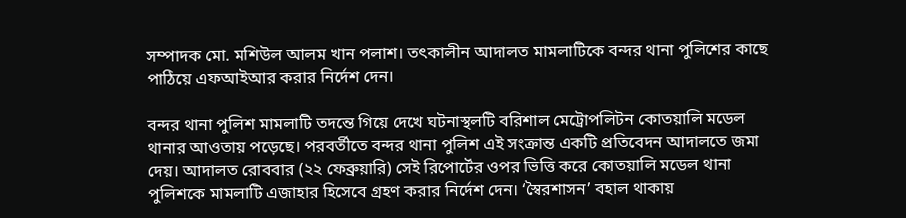সম্পাদক মো. মশিউল আলম খান পলাশ। তৎকালীন আদালত মামলাটিকে বন্দর থানা পুলিশের কাছে পাঠিয়ে এফআইআর করার নির্দেশ দেন।

বন্দর থানা পুলিশ মামলাটি তদন্তে গিয়ে দেখে ঘটনাস্থলটি বরিশাল মেট্রোপলিটন কোতয়ালি মডেল থানার আওতায় পড়েছে। পরবর্তীতে বন্দর থানা পুলিশ এই সংক্রান্ত একটি প্রতিবেদন আদালতে জমা দেয়। আদালত রোববার (২২ ফেব্রুয়ারি) সেই রিপোর্টের ওপর ভিত্তি করে কোতয়ালি মডেল থানা পুলিশকে মামলাটি এজাহার হিসেবে গ্রহণ করার নির্দেশ দেন। ‘স্বৈরশাসন’ বহাল থাকায়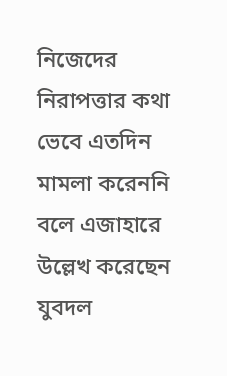নিজেদের নিরাপত্তার কথা ভেবে এতদিন মামলা করেননি বলে এজাহারে উল্লেখ করেছেন যুবদল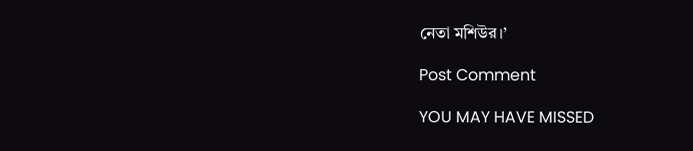নেতা মশিউর।’

Post Comment

YOU MAY HAVE MISSED